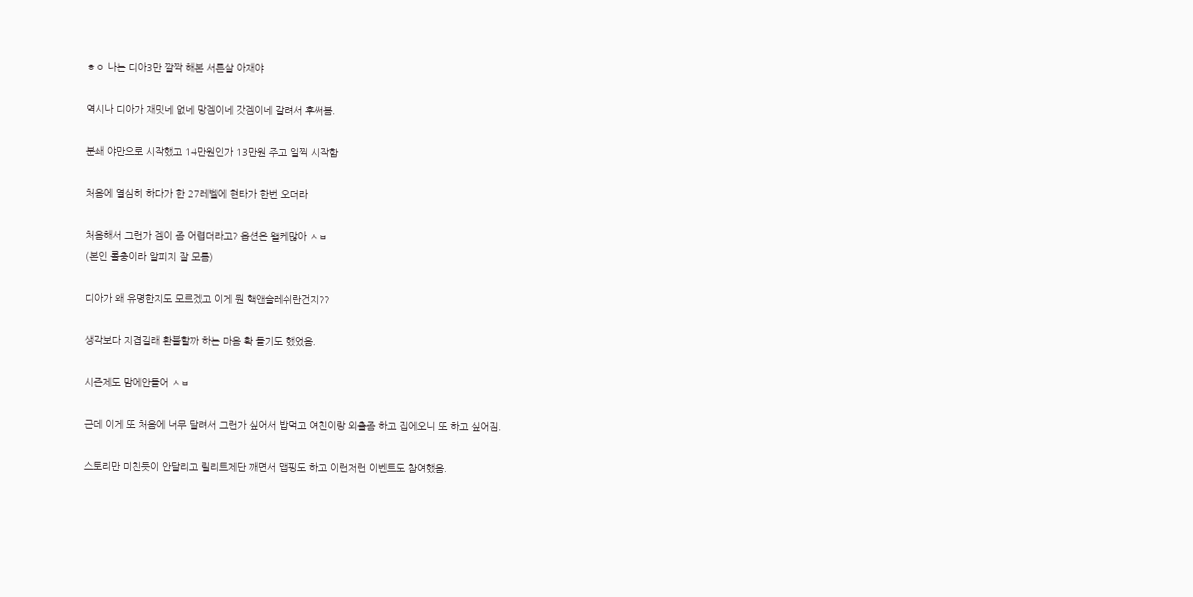ㅎㅇ 나는 디아3만 깔짝 해본 서른살 아재야

역시나 디아가 재밋네 없네 망겜이네 갓겜이네 갈려서 후써봄.

분쇄 야만으로 시작했고 14만원인가 13만원 주고 일찍 시작함

처음에 열심히 하다가 한 27레벨에 현타가 한번 오더라

처음해서 그런가 겜이 좀 어렵더라고? 옵션은 왤케많아 ㅅㅂ
(본인 롤충이라 알피지 잘 모름)

디아가 왜 유명한지도 모르겠고 이게 뭔 핵앤슬레쉬란건지??

생각보다 지겹길래 환불할까 하는 마음 확 들기도 했었음.

시즌제도 맘에안들어 ㅅㅂ

근데 이게 또 처음에 너무 달려서 그런가 싶어서 밥먹고 여친이랑 외출좀 하고 집에오니 또 하고 싶어짐.

스토리만 미친듯이 안달리고 릴리트제단 깨면서 맵핑도 하고 이런저런 이벤트도 참여했음.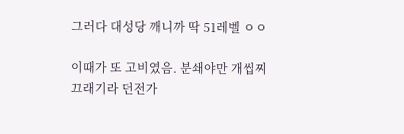그러다 대성당 깨니까 딱 51레벨 ㅇㅇ

이때가 또 고비였음. 분쇄야만 개씹찌끄래기라 던전가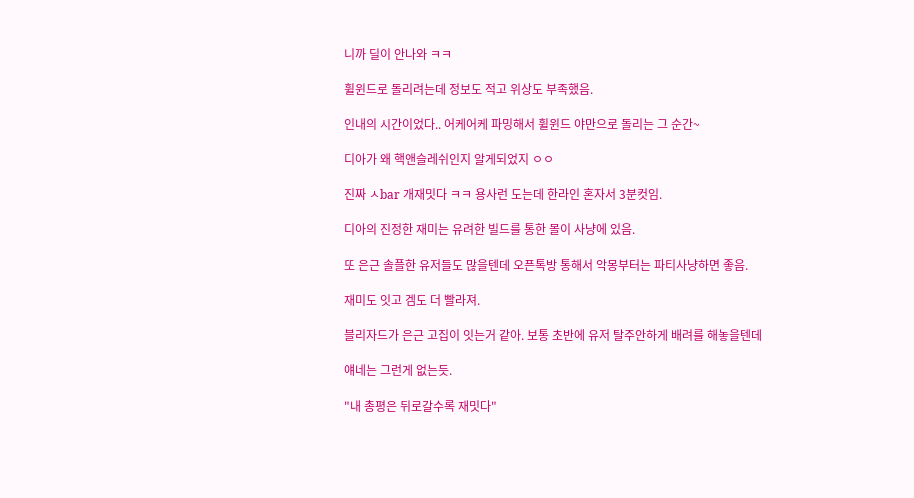니까 딜이 안나와 ㅋㅋ

휠윈드로 돌리려는데 정보도 적고 위상도 부족했음.

인내의 시간이었다.. 어케어케 파밍해서 휠윈드 야만으로 돌리는 그 순간~

디아가 왜 핵앤슬레쉬인지 알게되었지 ㅇㅇ

진짜 ㅅbar 개재밋다 ㅋㅋ 용사런 도는데 한라인 혼자서 3분컷임.

디아의 진정한 재미는 유려한 빌드를 통한 몰이 사냥에 있음.

또 은근 솔플한 유저들도 많을텐데 오픈톡방 통해서 악몽부터는 파티사냥하면 좋음.

재미도 잇고 겜도 더 빨라져.

블리자드가 은근 고집이 잇는거 같아. 보통 초반에 유저 탈주안하게 배려를 해놓을텐데

얘네는 그런게 없는듯.

"내 총평은 뒤로갈수록 재밋다"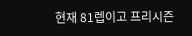현재 81렙이고 프리시즌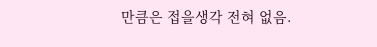만큼은 접을생각 전혀 없음.